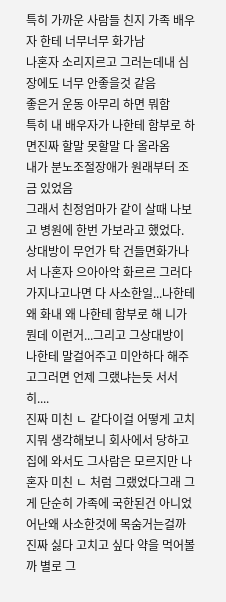특히 가까운 사람들 친지 가족 배우자 한테 너무너무 화가남
나혼자 소리지르고 그러는데내 심장에도 너무 안좋을것 같음
좋은거 운동 아무리 하면 뭐함
특히 내 배우자가 나한테 함부로 하면진짜 할말 못할말 다 올라옴
내가 분노조절장애가 원래부터 조금 있었음
그래서 친정엄마가 같이 살때 나보고 병원에 한번 가보라고 했었다. 상대방이 무언가 탁 건들면화가나서 나혼자 으아아악 화르르 그러다가지나고나면 다 사소한일...나한테 왜 화내 왜 나한테 함부로 해 니가 뭔데 이런거...그리고 그상대방이 나한테 말걸어주고 미안하다 해주고그러면 언제 그랬냐는듯 서서히....
진짜 미친 ㄴ 같다이걸 어떻게 고치지뭐 생각해보니 회사에서 당하고 집에 와서도 그사람은 모르지만 나혼자 미친 ㄴ 처럼 그랬었다그래 그게 단순히 가족에 국한된건 아니었어난왜 사소한것에 목숨거는걸까
진짜 싫다 고치고 싶다 약을 먹어볼까 별로 그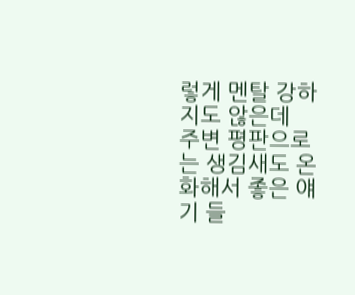렇게 멘탈 강하지도 않은데
주변 평판으로는 생김새도 온화해서 좋은 얘기 들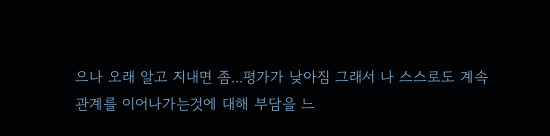으나 오래 알고 지내면 좀...평가가 낮아짐 그래서 나 스스로도 계속 관계를 이어나가는것에 대해 부담을 느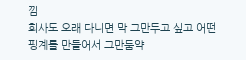낌
회사도 오래 다니면 막 그만두고 싶고 어떤 핑계를 만들어서 그만둠약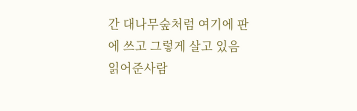간 대나무숲처럼 여기에 판에 쓰고 그렇게 살고 있음
읽어준사람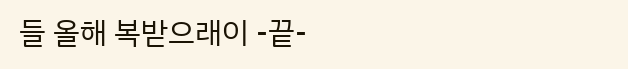들 올해 복받으래이 -끝-